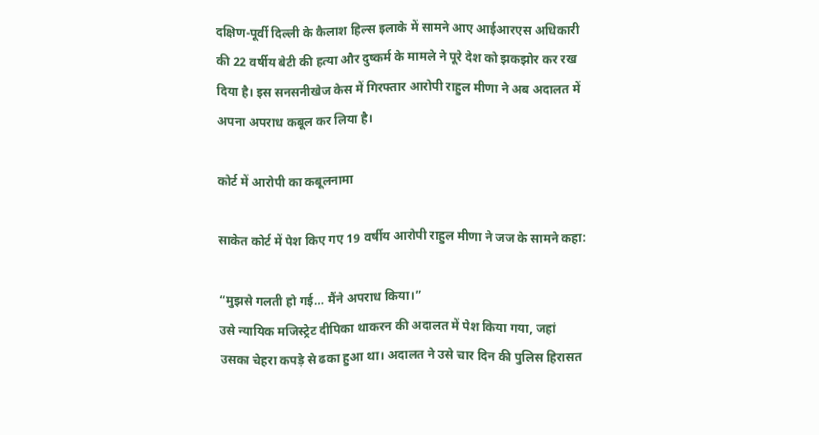दक्षिण-पूर्वी दिल्ली के कैलाश हिल्स इलाके में सामने आए आईआरएस अधिकारी की 22 वर्षीय बेटी की हत्या और दुष्कर्म के मामले ने पूरे देश को झकझोर कर रख दिया है। इस सनसनीखेज केस में गिरफ्तार आरोपी राहुल मीणा ने अब अदालत में अपना अपराध कबूल कर लिया है।

कोर्ट में आरोपी का कबूलनामा

साकेत कोर्ट में पेश किए गए 19 वर्षीय आरोपी राहुल मीणा ने जज के सामने कहा:

“मुझसे गलती हो गई… मैंने अपराध किया।”
उसे न्यायिक मजिस्ट्रेट दीपिका थाकरन की अदालत में पेश किया गया, जहां उसका चेहरा कपड़े से ढका हुआ था। अदालत ने उसे चार दिन की पुलिस हिरासत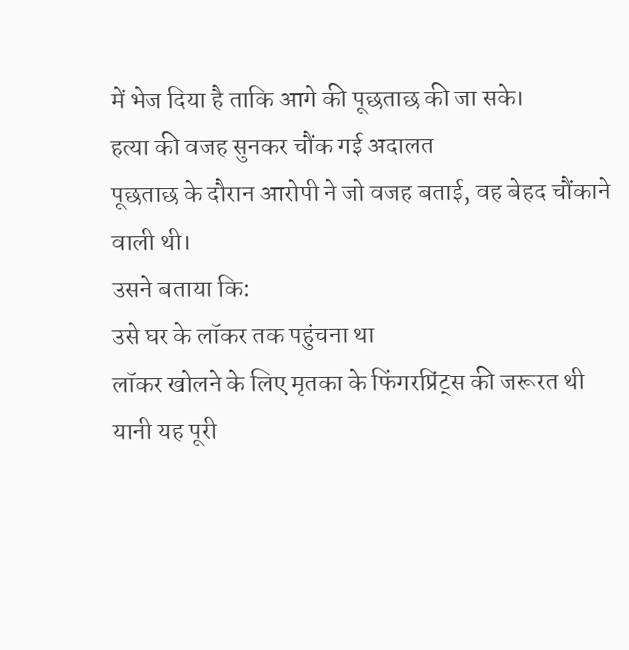में भेज दिया है ताकि आगे की पूछताछ की जा सके।
हत्या की वजह सुनकर चौंक गई अदालत
पूछताछ के दौरान आरोपी ने जो वजह बताई, वह बेहद चौंकाने वाली थी।
उसने बताया कि:
उसे घर के लॉकर तक पहुंचना था
लॉकर खोलने के लिए मृतका के फिंगरप्रिंट्स की जरूरत थी
यानी यह पूरी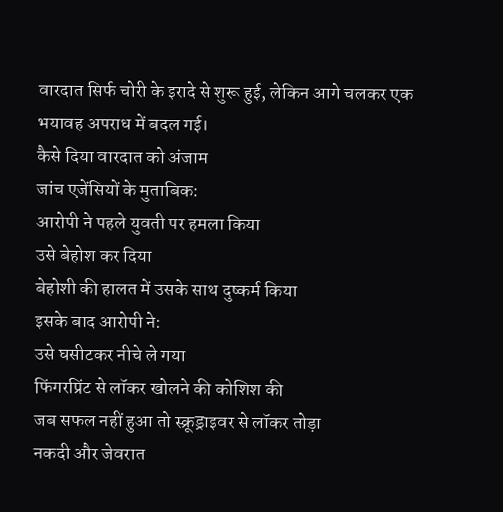वारदात सिर्फ चोरी के इरादे से शुरू हुई, लेकिन आगे चलकर एक भयावह अपराध में बदल गई।
कैसे दिया वारदात को अंजाम
जांच एजेंसियों के मुताबिक:
आरोपी ने पहले युवती पर हमला किया
उसे बेहोश कर दिया
बेहोशी की हालत में उसके साथ दुष्कर्म किया
इसके बाद आरोपी ने:
उसे घसीटकर नीचे ले गया
फिंगरप्रिंट से लॉकर खोलने की कोशिश की
जब सफल नहीं हुआ तो स्क्रूड्राइवर से लॉकर तोड़ा
नकदी और जेवरात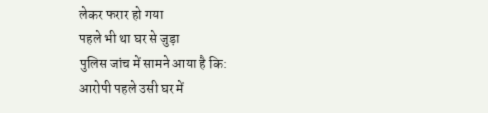लेकर फरार हो गया
पहले भी था घर से जुड़ा
पुलिस जांच में सामने आया है कि:
आरोपी पहले उसी घर में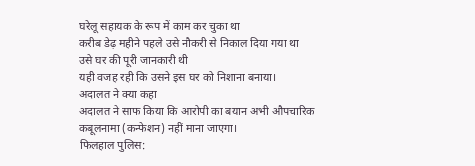घरेलू सहायक के रूप में काम कर चुका था
करीब डेढ़ महीने पहले उसे नौकरी से निकाल दिया गया था
उसे घर की पूरी जानकारी थी
यही वजह रही कि उसने इस घर को निशाना बनाया।
अदालत ने क्या कहा
अदालत ने साफ किया कि आरोपी का बयान अभी औपचारिक कबूलनामा (कन्फेशन) नहीं माना जाएगा।
फिलहाल पुलिस: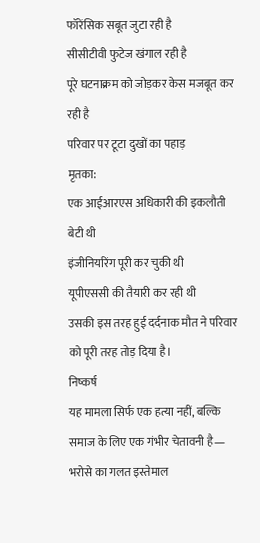फॉरेंसिक सबूत जुटा रही है
सीसीटीवी फुटेज खंगाल रही है
पूरे घटनाक्रम को जोड़कर केस मजबूत कर रही है
परिवार पर टूटा दुखों का पहाड़
मृतका:
एक आईआरएस अधिकारी की इकलौती बेटी थी
इंजीनियरिंग पूरी कर चुकी थी
यूपीएससी की तैयारी कर रही थी
उसकी इस तरह हुई दर्दनाक मौत ने परिवार को पूरी तरह तोड़ दिया है।
निष्कर्ष
यह मामला सिर्फ एक हत्या नहीं, बल्कि समाज के लिए एक गंभीर चेतावनी है—
भरोसे का गलत इस्तेमाल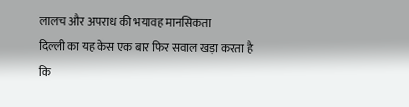लालच और अपराध की भयावह मानसिकता
दिल्ली का यह केस एक बार फिर सवाल खड़ा करता है कि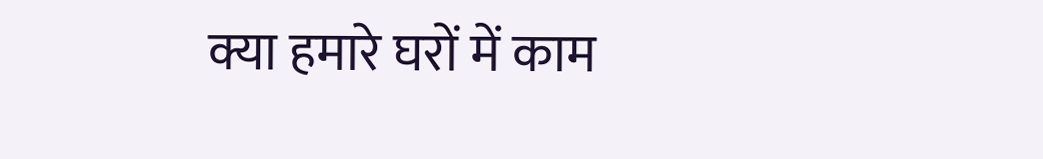क्या हमारे घरों में काम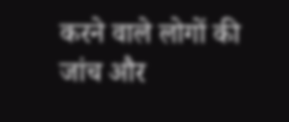करने वाले लोगों की जांच और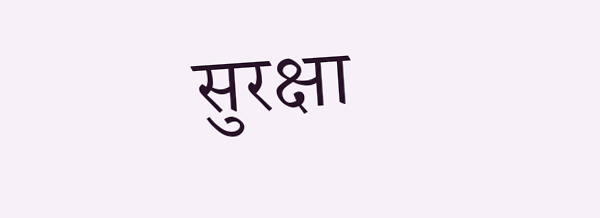सुरक्षा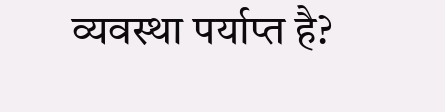व्यवस्था पर्याप्त है?